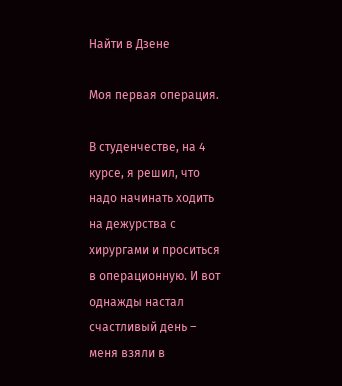Найти в Дзене

Моя первая операция.

В студенчестве, на 4 курсе, я решил, что надо начинать ходить на дежурства с хирургами и проситься в операционную. И вот однажды настал счастливый день – меня взяли в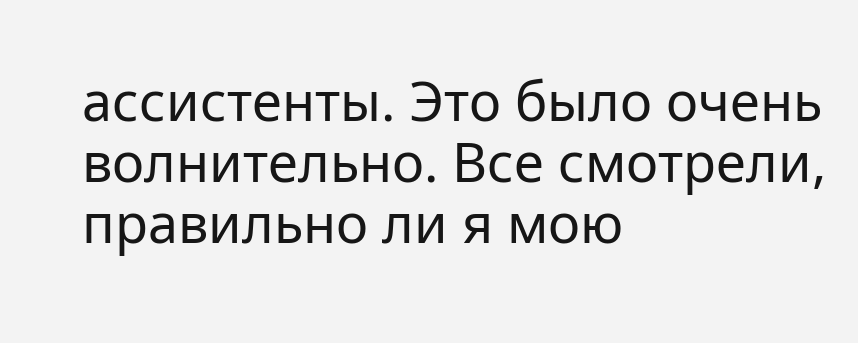ассистенты. Это было очень волнительно. Все смотрели, правильно ли я мою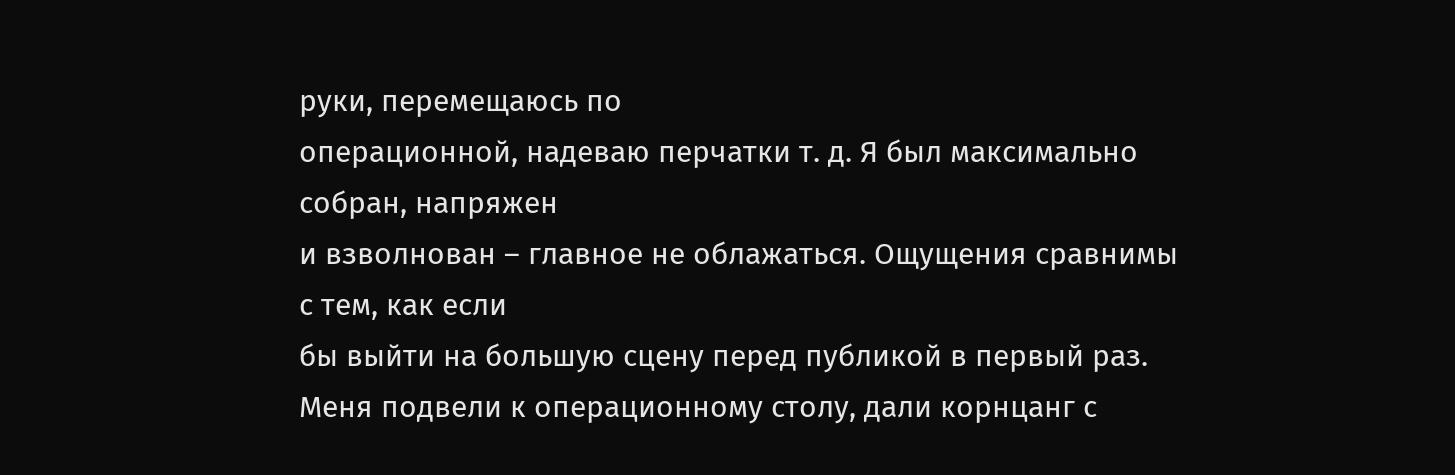руки, перемещаюсь по
операционной, надеваю перчатки т. д. Я был максимально собран, напряжен
и взволнован – главное не облажаться. Ощущения сравнимы с тем, как если
бы выйти на большую сцену перед публикой в первый раз. Меня подвели к операционному столу, дали корнцанг с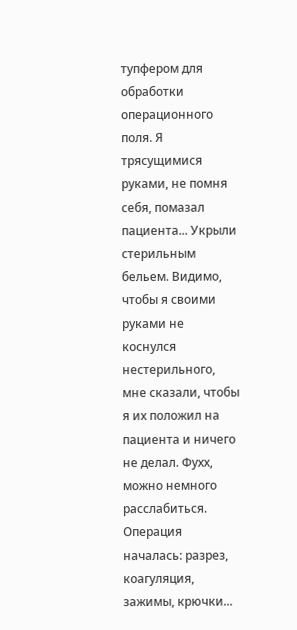тупфером для обработки операционного поля. Я трясущимися руками, не помня себя, помазал
пациента... Укрыли стерильным бельем. Видимо, чтобы я своими руками не
коснулся нестерильного, мне сказали, чтобы я их положил на пациента и ничего не делал. Фухх, можно немного расслабиться. Операция началась: разрез, коагуляция, зажимы, крючки...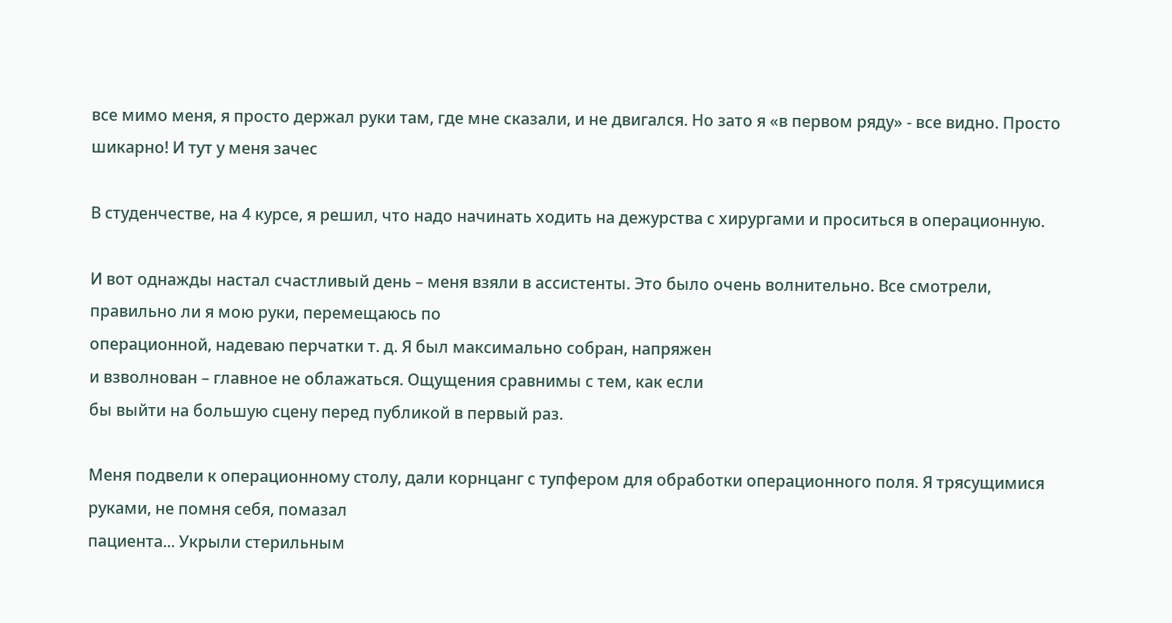все мимо меня, я просто держал руки там, где мне сказали, и не двигался. Но зато я «в первом ряду» - все видно. Просто шикарно! И тут у меня зачес

В студенчестве, на 4 курсе, я решил, что надо начинать ходить на дежурства с хирургами и проситься в операционную.

И вот однажды настал счастливый день – меня взяли в ассистенты. Это было очень волнительно. Все смотрели, правильно ли я мою руки, перемещаюсь по
операционной, надеваю перчатки т. д. Я был максимально собран, напряжен
и взволнован – главное не облажаться. Ощущения сравнимы с тем, как если
бы выйти на большую сцену перед публикой в первый раз.

Меня подвели к операционному столу, дали корнцанг с тупфером для обработки операционного поля. Я трясущимися руками, не помня себя, помазал
пациента... Укрыли стерильным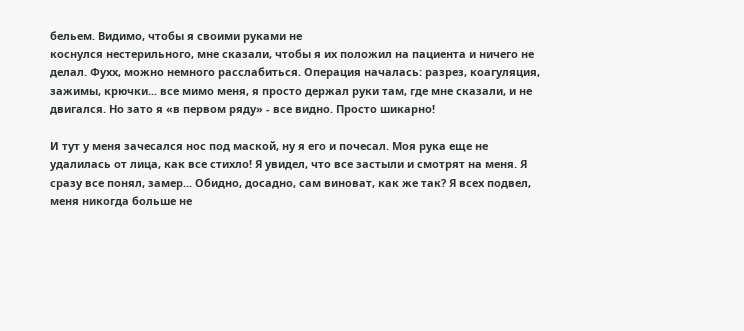бельем. Видимо, чтобы я своими руками не
коснулся нестерильного, мне сказали, чтобы я их положил на пациента и ничего не делал. Фухх, можно немного расслабиться. Операция началась: разрез, коагуляция, зажимы, крючки... все мимо меня, я просто держал руки там, где мне сказали, и не двигался. Но зато я «в первом ряду» - все видно. Просто шикарно!

И тут у меня зачесался нос под маской, ну я его и почесал. Моя рука еще не удалилась от лица, как все стихло! Я увидел, что все застыли и смотрят на меня. Я сразу все понял, замер... Обидно, досадно, сам виноват, как же так? Я всех подвел, меня никогда больше не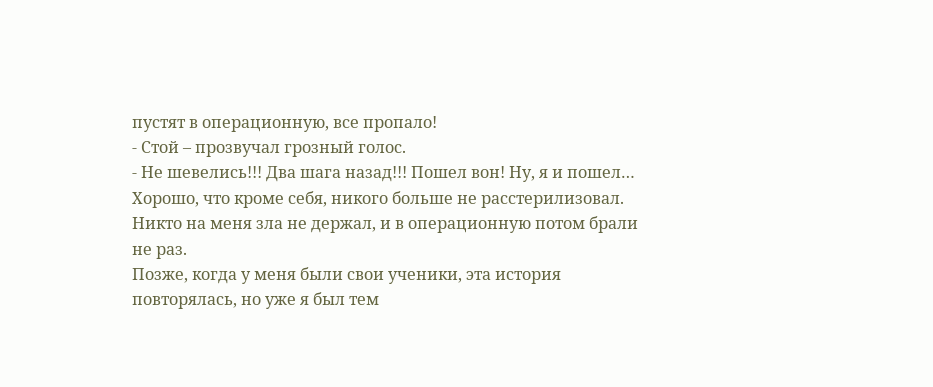пустят в операционную, все пропало!
- Стой – прозвучал грозный голос.
- Не шевелись!!! Два шага назад!!! Пошел вон! Ну, я и пошел…
Хорошо, что кроме себя, никого больше не расстерилизовал. Никто на меня зла не держал, и в операционную потом брали не раз.
Позже, когда у меня были свои ученики, эта история повторялась, но уже я был тем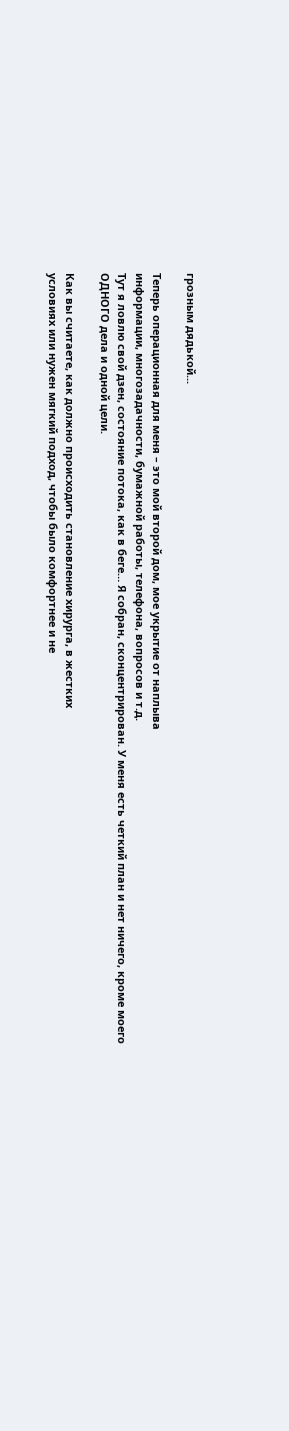грозным дядькой...

Теперь операционная для меня – это мой второй дом, мое укрытие от наплыва
информации, многозадачности, бумажной работы, телефона, вопросов и т.д.
Тут я ловлю свой дзен, состояние потока, как в беге… Я собран, сконцентрирован. У меня есть четкий план и нет ничего, кроме моего
ОДНОГО дела и одной цели.

Как вы считаете, как должно происходить становление хирурга, в жестких
условиях или нужен мягкий подход, чтобы было комфортнее и не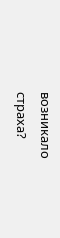возникало
страха?